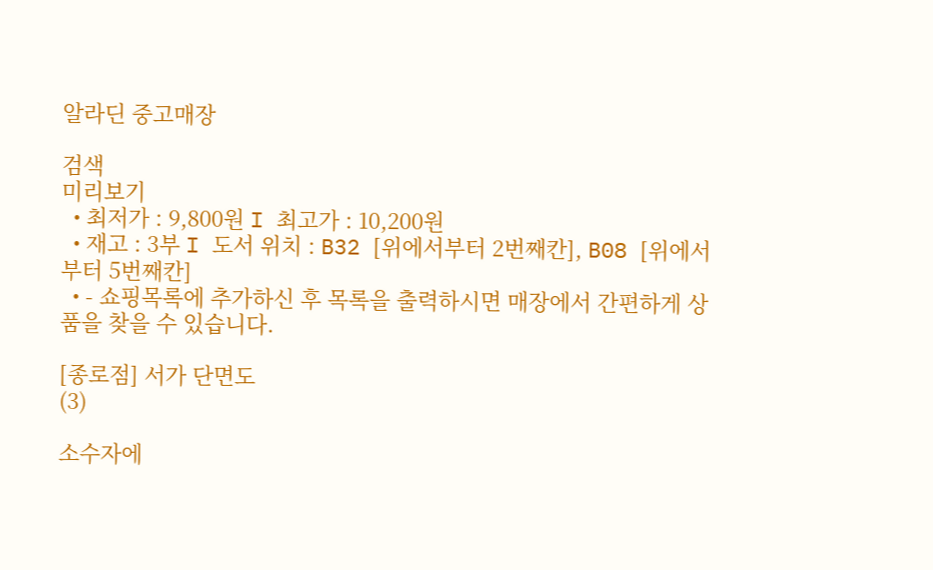알라딘 중고매장

검색
미리보기
  • 최저가 : 9,800원 I 최고가 : 10,200원
  • 재고 : 3부 I 도서 위치 : B32 [위에서부터 2번째칸], B08 [위에서부터 5번째칸]
  • - 쇼핑목록에 추가하신 후 목록을 출력하시면 매장에서 간편하게 상품을 찾을 수 있습니다.

[종로점] 서가 단면도
(3)

소수자에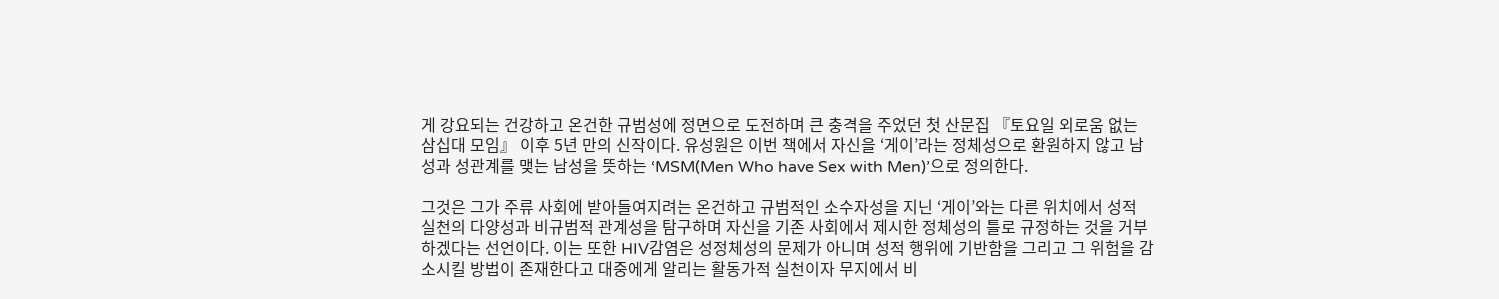게 강요되는 건강하고 온건한 규범성에 정면으로 도전하며 큰 충격을 주었던 첫 산문집 『토요일 외로움 없는 삼십대 모임』 이후 5년 만의 신작이다. 유성원은 이번 책에서 자신을 ‘게이’라는 정체성으로 환원하지 않고 남성과 성관계를 맺는 남성을 뜻하는 ‘MSM(Men Who have Sex with Men)’으로 정의한다.

그것은 그가 주류 사회에 받아들여지려는 온건하고 규범적인 소수자성을 지닌 ‘게이’와는 다른 위치에서 성적 실천의 다양성과 비규범적 관계성을 탐구하며 자신을 기존 사회에서 제시한 정체성의 틀로 규정하는 것을 거부하겠다는 선언이다. 이는 또한 HIV감염은 성정체성의 문제가 아니며 성적 행위에 기반함을 그리고 그 위험을 감소시킬 방법이 존재한다고 대중에게 알리는 활동가적 실천이자 무지에서 비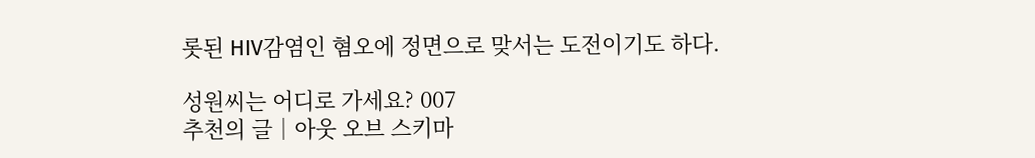롯된 HIV감염인 혐오에 정면으로 맞서는 도전이기도 하다.

성원씨는 어디로 가세요? 007
추천의 글│아웃 오브 스키마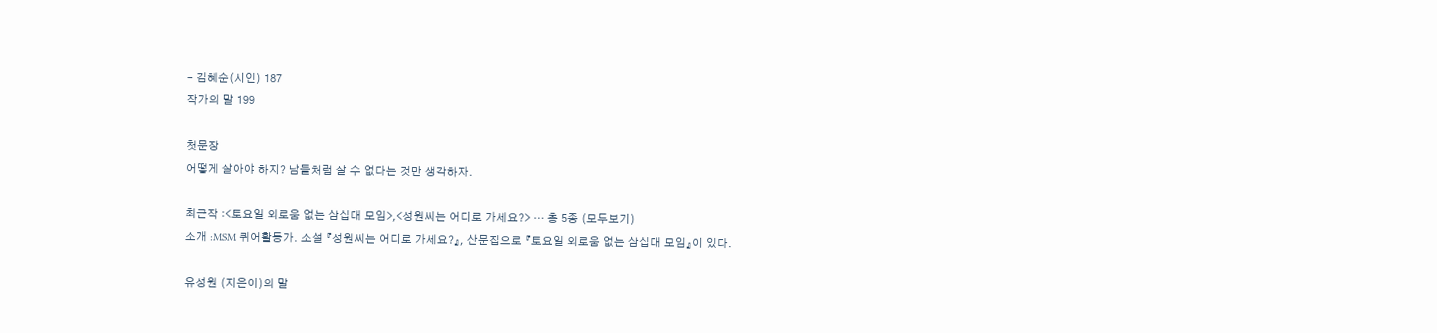– 김혜순(시인) 187
작가의 말 199

첫문장
어떻게 살아야 하지? 남들처럼 살 수 없다는 것만 생각하자.

최근작 :<토요일 외로움 없는 삼십대 모임>,<성원씨는 어디로 가세요?> … 총 5종 (모두보기)
소개 :MSM 퀴어활동가. 소설 『성원씨는 어디로 가세요?』, 산문집으로 『토요일 외로움 없는 삼십대 모임』이 있다.

유성원 (지은이)의 말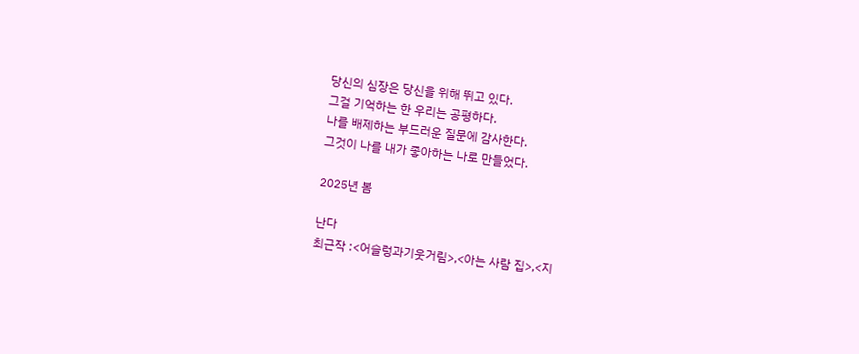당신의 심장은 당신을 위해 뛰고 있다.
그걸 기억하는 한 우리는 공평하다.
나를 배제하는 부드러운 질문에 감사한다.
그것이 나를 내가 좋아하는 나로 만들었다.

2025년 봄

난다
최근작 :<어슬렁과기웃거림>,<아는 사람 집>,<지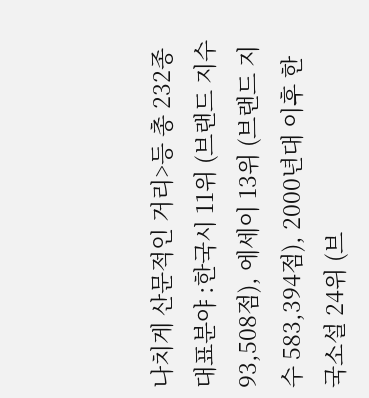나치게 산문적인 거리>등 총 232종
대표분야 :한국시 11위 (브랜드 지수 93,508점), 에세이 13위 (브랜드 지수 583,394점), 2000년대 이후 한국소설 24위 (브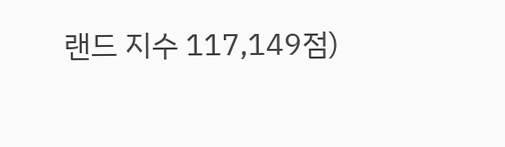랜드 지수 117,149점)